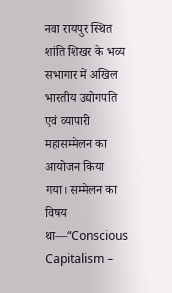नवा रायपुर स्थित शांति शिखर के भव्य सभागार में अखिल भारतीय उद्योगपति एवं व्यापारी महासम्मेलन का आयोजन किया गया। सम्मेलन का विषय था—“Conscious Capitalism –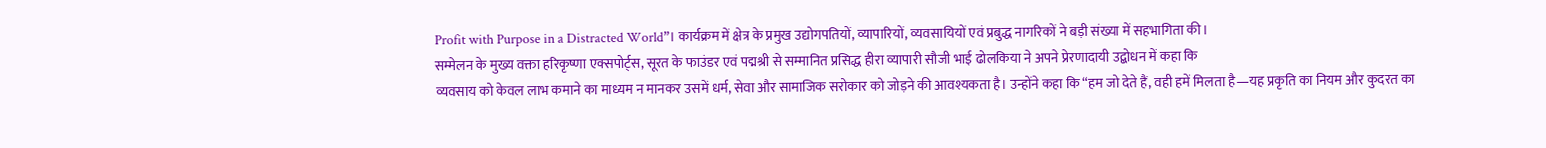Profit with Purpose in a Distracted World”। कार्यक्रम में क्षेत्र के प्रमुख उद्योगपतियों, व्यापारियों, व्यवसायियों एवं प्रबुद्ध नागरिकों ने बड़ी संख्या में सहभागिता की।
सम्मेलन के मुख्य वक्ता हरिकृष्णा एक्सपोर्ट्स, सूरत के फाउंडर एवं पद्मश्री से सम्मानित प्रसिद्ध हीरा व्यापारी सौजी भाई ढोलकिया ने अपने प्रेरणादायी उद्बोधन में कहा कि
व्यवसाय को केवल लाभ कमाने का माध्यम न मानकर उसमें धर्म, सेवा और सामाजिक सरोकार को जोड़ने की आवश्यकता है। उन्होंने कहा कि “हम जो देते हैं, वही हमें मिलता है—यह प्रकृति का नियम और कुदरत का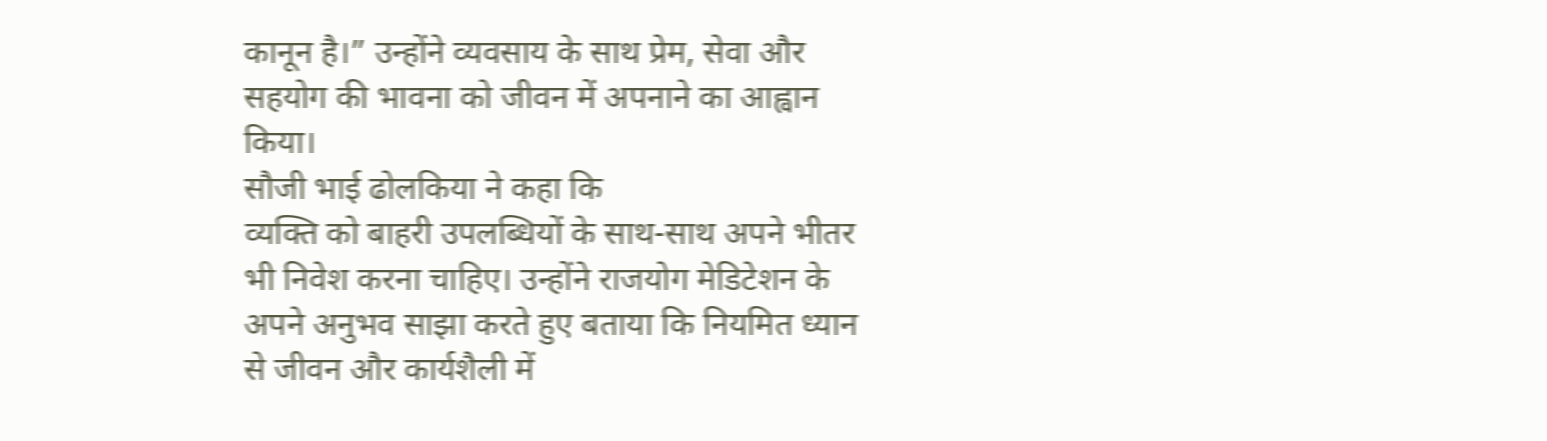कानून है।” उन्होंने व्यवसाय के साथ प्रेम, सेवा और सहयोग की भावना को जीवन में अपनाने का आह्वान किया।
सौजी भाई ढोलकिया ने कहा कि
व्यक्ति को बाहरी उपलब्धियों के साथ-साथ अपने भीतर भी निवेश करना चाहिए। उन्होंने राजयोग मेडिटेशन के अपने अनुभव साझा करते हुए बताया कि नियमित ध्यान से जीवन और कार्यशैली में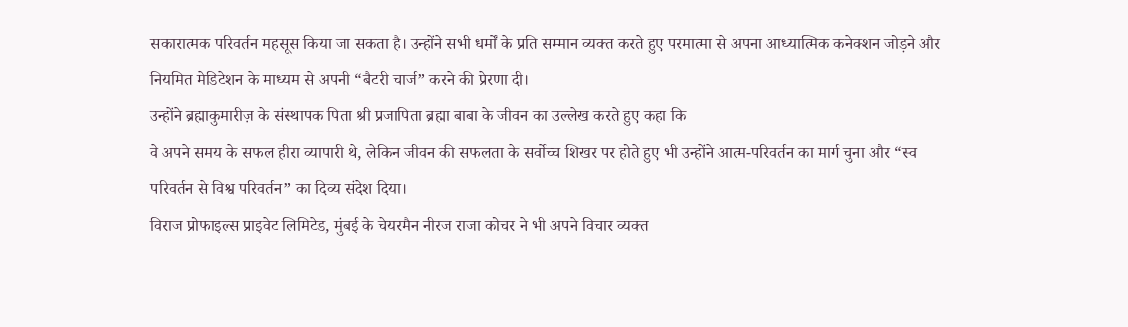सकारात्मक परिवर्तन महसूस किया जा सकता है। उन्होंने सभी धर्मों के प्रति सम्मान व्यक्त करते हुए परमात्मा से अपना आध्यात्मिक कनेक्शन जोड़ने और नियमित मेडिटेशन के माध्यम से अपनी “बैटरी चार्ज” करने की प्रेरणा दी।
उन्होंने ब्रह्माकुमारीज़ के संस्थापक पिता श्री प्रजापिता ब्रह्मा बाबा के जीवन का उल्लेख करते हुए कहा कि
वे अपने समय के सफल हीरा व्यापारी थे, लेकिन जीवन की सफलता के सर्वोच्च शिखर पर होते हुए भी उन्होंने आत्म-परिवर्तन का मार्ग चुना और “स्व परिवर्तन से विश्व परिवर्तन” का दिव्य संदेश दिया।
विराज प्रोफाइल्स प्राइवेट लिमिटेड, मुंबई के चेयरमैन नीरज राजा कोचर ने भी अपने विचार व्यक्त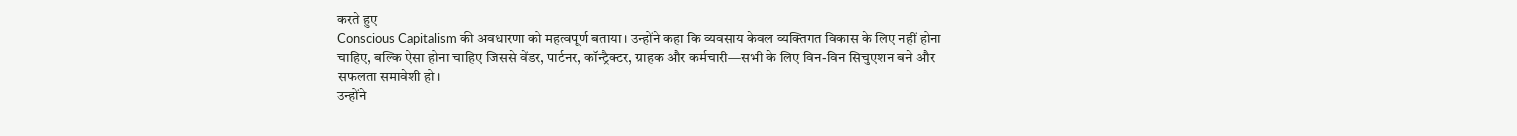करते हुए
Conscious Capitalism की अवधारणा को महत्वपूर्ण बताया। उन्होंने कहा कि व्यवसाय केवल व्यक्तिगत विकास के लिए नहीं होना चाहिए, बल्कि ऐसा होना चाहिए जिससे वेंडर, पार्टनर, कॉन्ट्रैक्टर, ग्राहक और कर्मचारी—सभी के लिए विन-विन सिचुएशन बने और सफलता समावेशी हो।
उन्होंने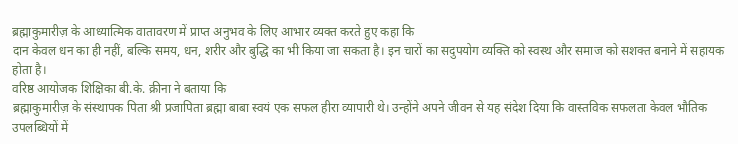ब्रह्माकुमारीज़ के आध्यात्मिक वातावरण में प्राप्त अनुभव के लिए आभार व्यक्त करते हुए कहा कि
दान केवल धन का ही नहीं, बल्कि समय, धन, शरीर और बुद्धि का भी किया जा सकता है। इन चारों का सदुपयोग व्यक्ति को स्वस्थ और समाज को सशक्त बनाने में सहायक होता है।
वरिष्ठ आयोजक शिक्षिका बी.के. क्रीना ने बताया कि
ब्रह्माकुमारीज़ के संस्थापक पिता श्री प्रजापिता ब्रह्मा बाबा स्वयं एक सफल हीरा व्यापारी थे। उन्होंने अपने जीवन से यह संदेश दिया कि वास्तविक सफलता केवल भौतिक उपलब्धियों में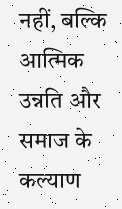नहीं, बल्कि आत्मिक उन्नति और समाज के कल्याण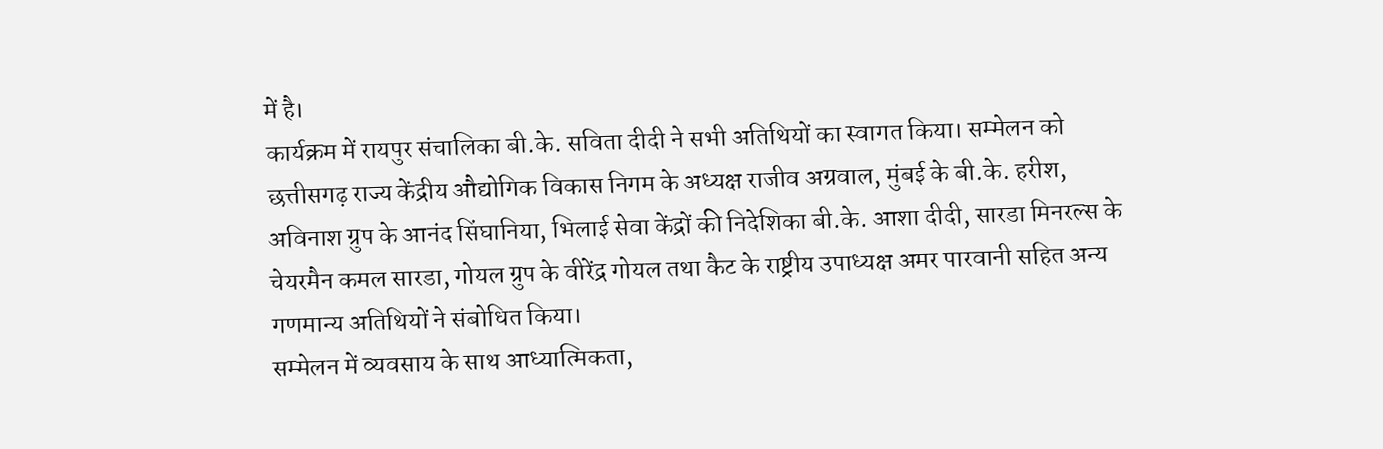में है।
कार्यक्रम में रायपुर संचालिका बी.के. सविता दीदी ने सभी अतिथियों का स्वागत किया। सम्मेलन को छत्तीसगढ़ राज्य केंद्रीय औद्योगिक विकास निगम के अध्यक्ष राजीव अग्रवाल, मुंबई के बी.के. हरीश, अविनाश ग्रुप के आनंद सिंघानिया, भिलाई सेवा केंद्रों की निदेशिका बी.के. आशा दीदी, सारडा मिनरल्स के चेयरमैन कमल सारडा, गोयल ग्रुप के वीरेंद्र गोयल तथा कैट के राष्ट्रीय उपाध्यक्ष अमर पारवानी सहित अन्य गणमान्य अतिथियों ने संबोधित किया।
सम्मेलन में व्यवसाय के साथ आध्यात्मिकता,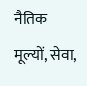नैतिक मूल्यों, सेवा,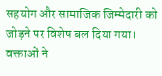सहयोग और सामाजिक जिम्मेदारी को जोड़ने पर विशेष बल दिया गया। वक्ताओं ने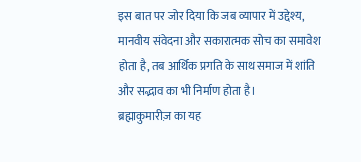इस बात पर जोर दिया कि जब व्यापार में उद्देश्य, मानवीय संवेदना और सकारात्मक सोच का समावेश होता है, तब आर्थिक प्रगति के साथ समाज में शांति और सद्भाव का भी निर्माण होता है।
ब्रह्माकुमारीज़ का यह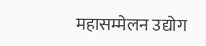महासम्मेलन उद्योग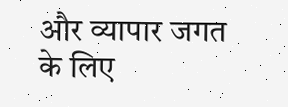और व्यापार जगत के लिए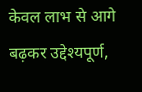केवल लाभ से आगे बढ़कर उद्देश्यपूर्ण,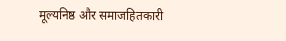मूल्यनिष्ठ और समाजहितकारी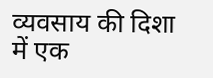व्यवसाय की दिशा में एक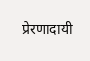प्रेरणादायी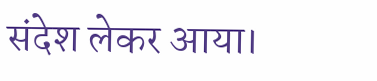संदेश लेकर आया।